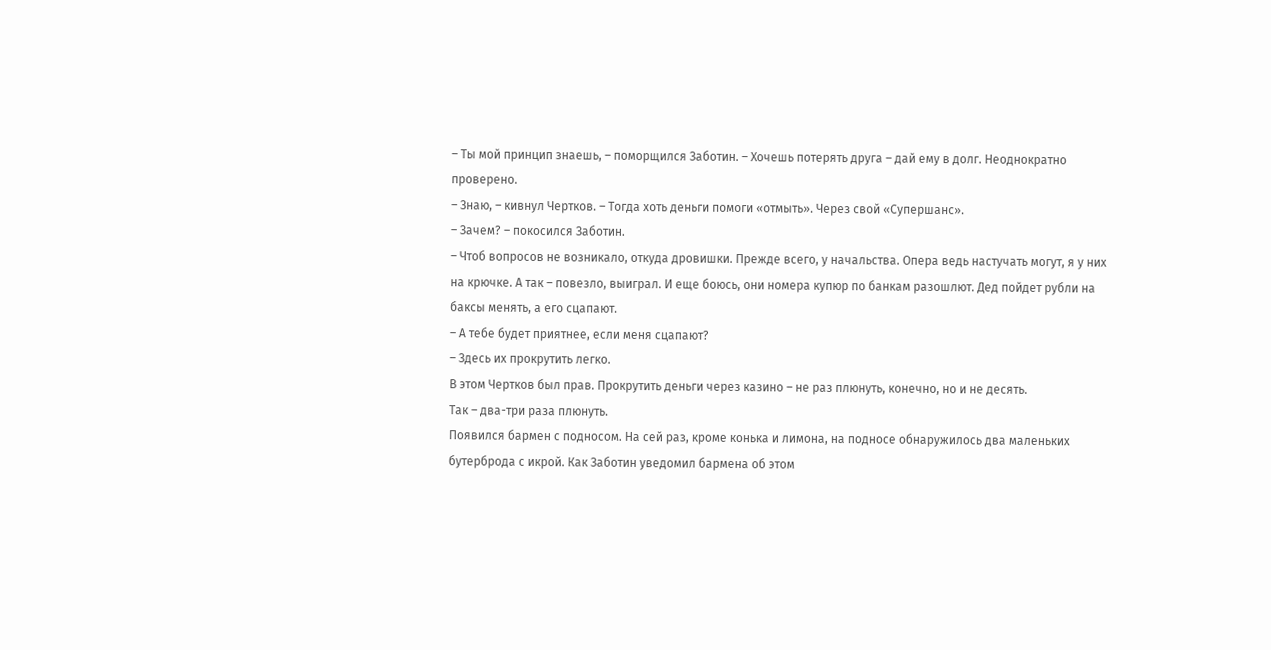– Ты мой принцип знаешь, – поморщился Заботин. – Хочешь потерять друга – дай ему в долг. Неоднократно проверено.
– Знаю, – кивнул Чертков. – Тогда хоть деньги помоги «отмыть». Через свой «Супершанс».
– Зачем? – покосился Заботин.
– Чтоб вопросов не возникало, откуда дровишки. Прежде всего, у начальства. Опера ведь настучать могут, я у них на крючке. А так – повезло, выиграл. И еще боюсь, они номера купюр по банкам разошлют. Дед пойдет рубли на баксы менять, а его сцапают.
– А тебе будет приятнее, если меня сцапают?
– Здесь их прокрутить легко.
В этом Чертков был прав. Прокрутить деньги через казино – не раз плюнуть, конечно, но и не десять.
Так – два-три раза плюнуть.
Появился бармен с подносом. На сей раз, кроме конька и лимона, на подносе обнаружилось два маленьких бутерброда с икрой. Как Заботин уведомил бармена об этом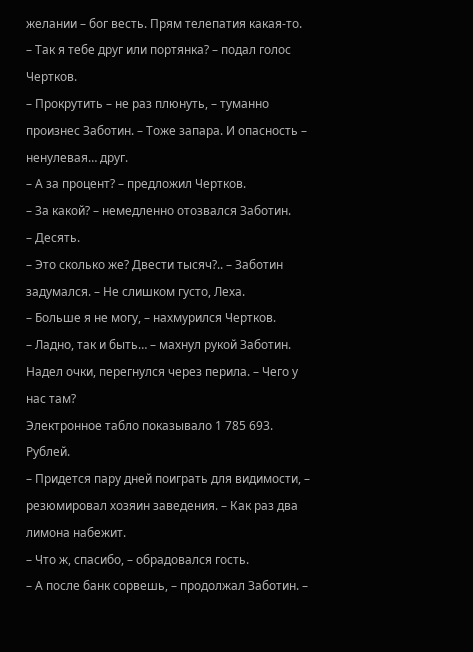желании – бог весть. Прям телепатия какая-то.
– Так я тебе друг или портянка? – подал голос Чертков.
– Прокрутить – не раз плюнуть, – туманно произнес Заботин. – Тоже запара. И опасность – ненулевая… друг.
– А за процент? – предложил Чертков.
– За какой? – немедленно отозвался Заботин.
– Десять.
– Это сколько же? Двести тысяч?.. – Заботин задумался. – Не слишком густо, Леха.
– Больше я не могу, – нахмурился Чертков.
– Ладно, так и быть… – махнул рукой Заботин. Надел очки, перегнулся через перила. – Чего у нас там?
Электронное табло показывало 1 785 693.
Рублей.
– Придется пару дней поиграть для видимости, – резюмировал хозяин заведения. – Как раз два лимона набежит.
– Что ж, спасибо, – обрадовался гость.
– А после банк сорвешь, – продолжал Заботин. –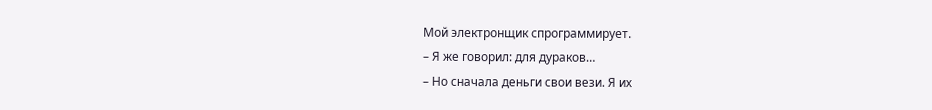Мой электронщик спрограммирует.
– Я же говорил: для дураков…
– Но сначала деньги свои вези. Я их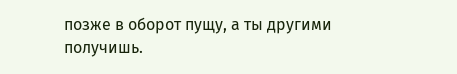позже в оборот пущу, а ты другими получишь.